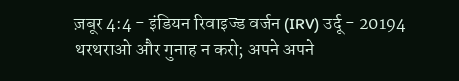ज़बूर 4:4 - इंडियन रिवाइज्ड वर्जन (IRV) उर्दू - 20194 थरथराओ और गुनाह न करो; अपने अपने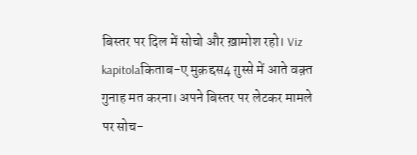बिस्तर पर दिल में सोचो और ख़ामोश रहो। Viz kapitolaकिताब-ए मुक़द्दस4 ग़ुस्से में आते वक़्त गुनाह मत करना। अपने बिस्तर पर लेटकर मामले पर सोच-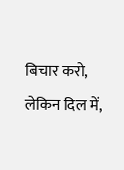बिचार करो, लेकिन दिल में,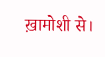ख़ामोशी से।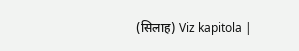(सिलाह) Viz kapitola |